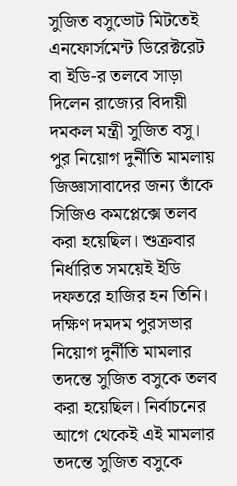সুজিত বসুভোট মিটতেই এনফোর্সমেন্ট ডিরেক্টরেট বা ইডি-র তলবে সাড়া দিলেন রাজ্যের বিদায়ী দমকল মন্ত্রী সুজিত বসু। পুর নিয়োগ দুর্নীতি মামলায় জিজ্ঞাসাবাদের জন্য তাঁকে সিজিও কমপ্লেক্সে তলব করা হয়েছিল। শুক্রবার নির্ধারিত সময়েই ইডি দফতরে হাজির হন তিনি।
দক্ষিণ দমদম পুরসভার নিয়োগ দুর্নীতি মামলার তদন্তে সুজিত বসুকে তলব করা হয়েছিল। নির্বাচনের আগে থেকেই এই মামলার তদন্তে সুজিত বসুকে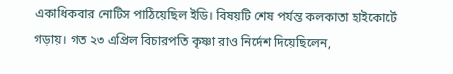একাধিকবার নোটিস পাঠিয়েছিল ইডি। বিষয়টি শেষ পর্যন্ত কলকাতা হাইকোর্টে গড়ায়। গত ২৩ এপ্রিল বিচারপতি কৃষ্ণা রাও নির্দেশ দিয়েছিলেন,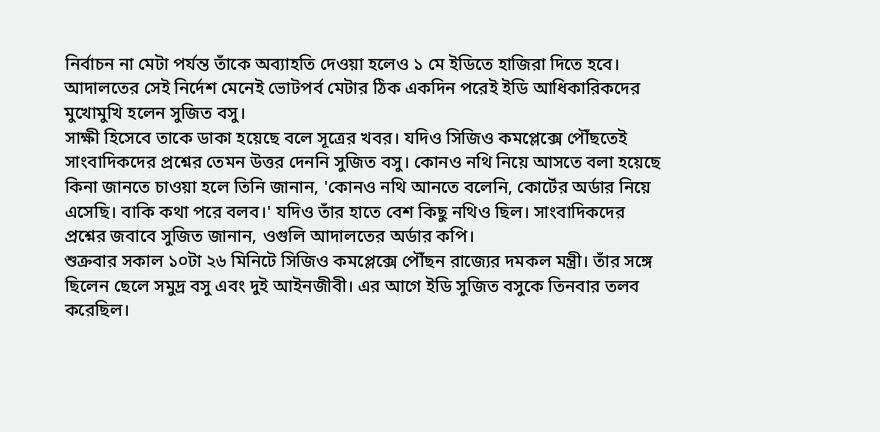নির্বাচন না মেটা পর্যন্ত তাঁকে অব্যাহতি দেওয়া হলেও ১ মে ইডিতে হাজিরা দিতে হবে। আদালতের সেই নির্দেশ মেনেই ভোটপর্ব মেটার ঠিক একদিন পরেই ইডি আধিকারিকদের মুখোমুখি হলেন সুজিত বসু।
সাক্ষী হিসেবে তাকে ডাকা হয়েছে বলে সূত্রের খবর। যদিও সিজিও কমপ্লেক্সে পৌঁছতেই সাংবাদিকদের প্রশ্নের তেমন উত্তর দেননি সুজিত বসু। কোনও নথি নিয়ে আসতে বলা হয়েছে কিনা জানতে চাওয়া হলে তিনি জানান, 'কোনও নথি আনতে বলেনি, কোর্টের অর্ডার নিয়ে এসেছি। বাকি কথা পরে বলব।' যদিও তাঁর হাতে বেশ কিছু নথিও ছিল। সাংবাদিকদের প্রশ্নের জবাবে সুজিত জানান, ওগুলি আদালতের অর্ডার কপি।
শুক্রবার সকাল ১০টা ২৬ মিনিটে সিজিও কমপ্লেক্সে পৌঁছন রাজ্যের দমকল মন্ত্রী। তাঁর সঙ্গে ছিলেন ছেলে সমুদ্র বসু এবং দুই আইনজীবী। এর আগে ইডি সুজিত বসুকে তিনবার তলব করেছিল।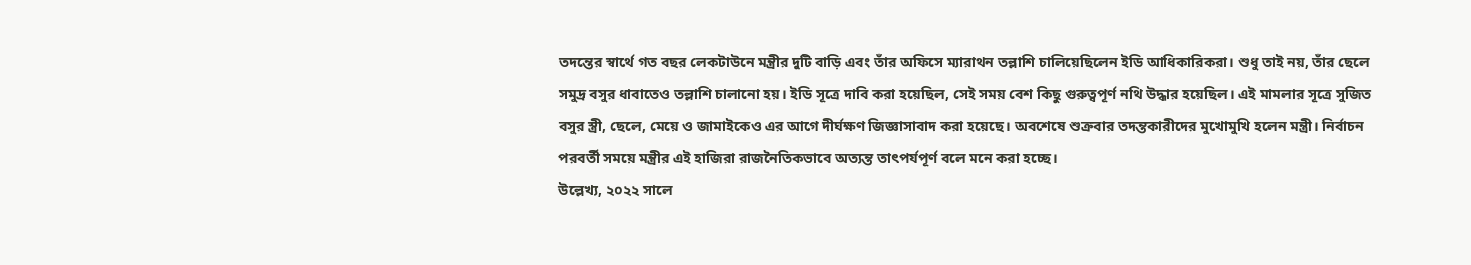তদন্তের স্বার্থে গত বছর লেকটাউনে মন্ত্রীর দুটি বাড়ি এবং তাঁর অফিসে ম্যারাথন তল্লাশি চালিয়েছিলেন ইডি আধিকারিকরা। শুধু তাই নয়, তাঁর ছেলে সমুদ্র বসুর ধাবাতেও তল্লাশি চালানো হয়। ইডি সূত্রে দাবি করা হয়েছিল, সেই সময় বেশ কিছু গুরুত্বপূর্ণ নথি উদ্ধার হয়েছিল। এই মামলার সূত্রে সুজিত বসুর স্ত্রী, ছেলে, মেয়ে ও জামাইকেও এর আগে দীর্ঘক্ষণ জিজ্ঞাসাবাদ করা হয়েছে। অবশেষে শুক্রবার তদন্তকারীদের মুখোমুখি হলেন মন্ত্রী। নির্বাচন পরবর্তী সময়ে মন্ত্রীর এই হাজিরা রাজনৈতিকভাবে অত্যন্ত তাৎপর্যপূর্ণ বলে মনে করা হচ্ছে।
উল্লেখ্য, ২০২২ সালে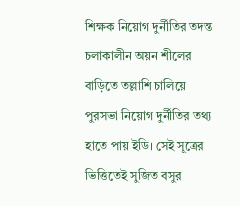শিক্ষক নিয়োগ দুর্নীতির তদন্ত চলাকালীন অয়ন শীলের বাড়িতে তল্লাশি চালিয়ে পুরসভা নিয়োগ দুর্নীতির তথ্য হাতে পায় ইডি। সেই সূত্রের ভিত্তিতেই সুজিত বসুর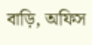বাড়ি, অফিস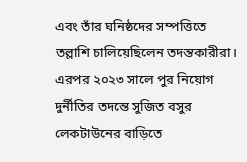এবং তাঁর ঘনিষ্ঠদের সম্পত্তিতে তল্লাশি চালিয়েছিলেন তদন্তকারীরা। এরপর ২০২৩ সালে পুর নিয়োগ দুর্নীতির তদন্তে সুজিত বসুর লেকটাউনের বাড়িতে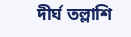দীর্ঘ তল্লাশি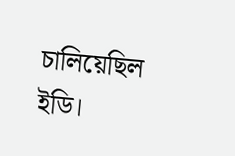চালিয়েছিল ইডি।